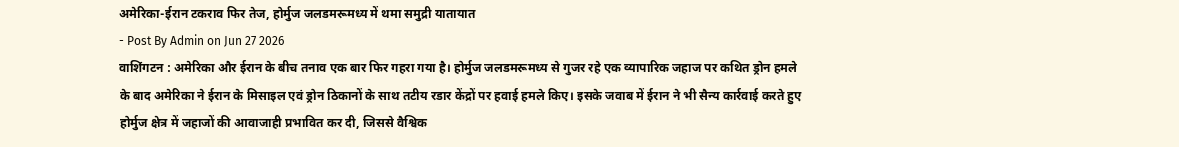अमेरिका-ईरान टकराव फिर तेज, होर्मुज जलडमरूमध्य में थमा समुद्री यातायात
- Post By Admin on Jun 27 2026
वाशिंगटन : अमेरिका और ईरान के बीच तनाव एक बार फिर गहरा गया है। होर्मुज जलडमरूमध्य से गुजर रहे एक व्यापारिक जहाज पर कथित ड्रोन हमले के बाद अमेरिका ने ईरान के मिसाइल एवं ड्रोन ठिकानों के साथ तटीय रडार केंद्रों पर हवाई हमले किए। इसके जवाब में ईरान ने भी सैन्य कार्रवाई करते हुए होर्मुज क्षेत्र में जहाजों की आवाजाही प्रभावित कर दी, जिससे वैश्विक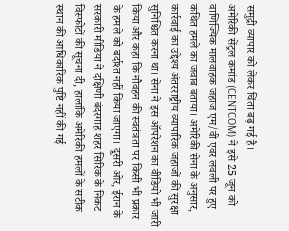समुद्री व्यापार को लेकर चिंता बढ़ गई है।
अमेरिकी सेंट्रल कमांड (CENTCOM) ने इसे 25 जून को वाणिज्यिक मालवाहक जहाज एम/वी एवर लवली पर हुए कथित हमले का जवाब बताया। अमेरिकी सेना के अनुसार, कार्रवाई का उद्देश्य अंतरराष्ट्रीय व्यापारिक जहाजों की सुरक्षा सुनिश्चित करना था। सेना ने इस ऑपरेशन का वीडियो भी जारी किया और कहा कि नौवहन की स्वतंत्रता पर किसी भी प्रकार के हमले को बर्दाश्त नहीं किया जाएगा। दूसरी ओर, ईरान के सरकारी मीडिया ने दक्षिणी बंदरगाह शहर सिरिक के निकट विस्फोटों की सूचना दी, हालांकि अमेरिकी हमलों के सटीक स्थान की आधिकारिक पुष्टि नहीं की गई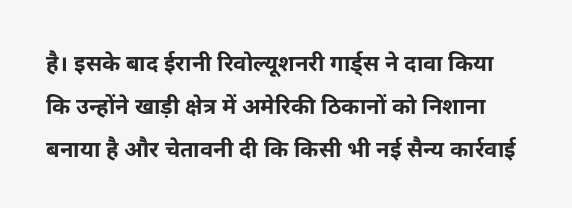है। इसके बाद ईरानी रिवोल्यूशनरी गार्ड्स ने दावा किया कि उन्होंने खाड़ी क्षेत्र में अमेरिकी ठिकानों को निशाना बनाया है और चेतावनी दी कि किसी भी नई सैन्य कार्रवाई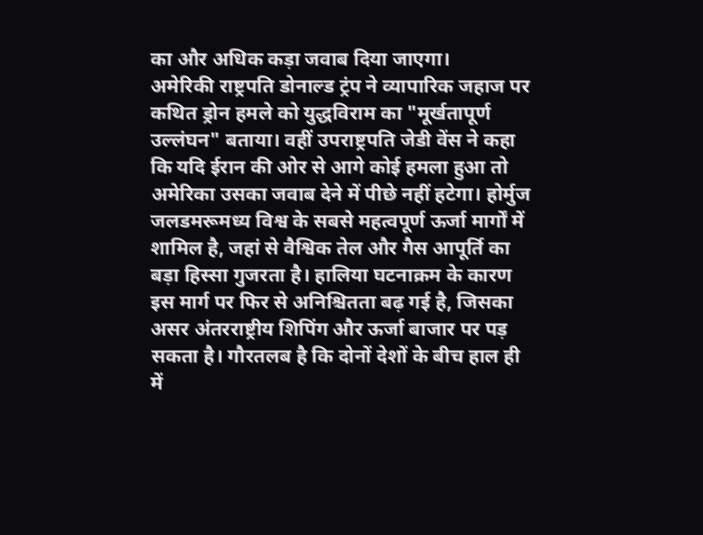का और अधिक कड़ा जवाब दिया जाएगा।
अमेरिकी राष्ट्रपति डोनाल्ड ट्रंप ने व्यापारिक जहाज पर कथित ड्रोन हमले को युद्धविराम का "मूर्खतापूर्ण उल्लंघन" बताया। वहीं उपराष्ट्रपति जेडी वेंस ने कहा कि यदि ईरान की ओर से आगे कोई हमला हुआ तो अमेरिका उसका जवाब देने में पीछे नहीं हटेगा। होर्मुज जलडमरूमध्य विश्व के सबसे महत्वपूर्ण ऊर्जा मार्गों में शामिल है, जहां से वैश्विक तेल और गैस आपूर्ति का बड़ा हिस्सा गुजरता है। हालिया घटनाक्रम के कारण इस मार्ग पर फिर से अनिश्चितता बढ़ गई है, जिसका असर अंतरराष्ट्रीय शिपिंग और ऊर्जा बाजार पर पड़ सकता है। गौरतलब है कि दोनों देशों के बीच हाल ही में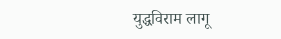युद्धविराम लागू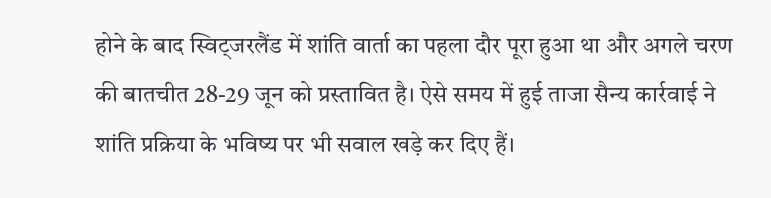होने के बाद स्विट्जरलैंड में शांति वार्ता का पहला दौर पूरा हुआ था और अगले चरण की बातचीत 28-29 जून को प्रस्तावित है। ऐसे समय में हुई ताजा सैन्य कार्रवाई ने शांति प्रक्रिया के भविष्य पर भी सवाल खड़े कर दिए हैं।